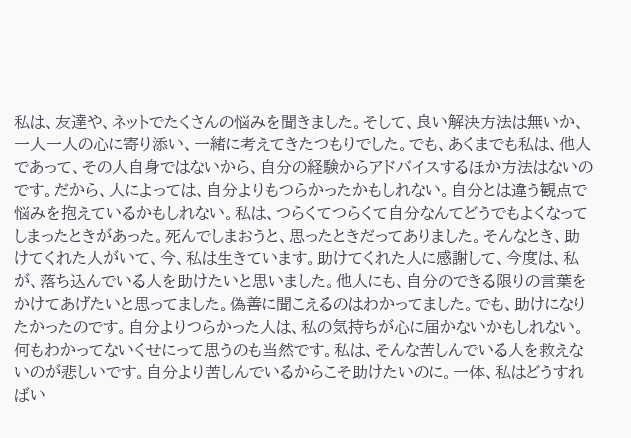私は、友達や、ネットでたくさんの悩みを聞きました。そして、良い解決方法は無いか、一人一人の心に寄り添い、一緒に考えてきたつもりでした。でも、あくまでも私は、他人であって、その人自身ではないから、自分の経験からアドバイスするほか方法はないのです。だから、人によっては、自分よりもつらかったかもしれない。自分とは違う観点で悩みを抱えているかもしれない。私は、つらくてつらくて自分なんてどうでもよくなってしまったときがあった。死んでしまおうと、思ったときだってありました。そんなとき、助けてくれた人がいて、今、私は生きています。助けてくれた人に感謝して、今度は、私が、落ち込んでいる人を助けたいと思いました。他人にも、自分のできる限りの言葉をかけてあげたいと思ってました。偽善に聞こえるのはわかってました。でも、助けになりたかったのです。自分よりつらかった人は、私の気持ちが心に届かないかもしれない。何もわかってないくせにって思うのも当然です。私は、そんな苦しんでいる人を救えないのが悲しいです。自分より苦しんでいるからこそ助けたいのに。一体、私はどうすればい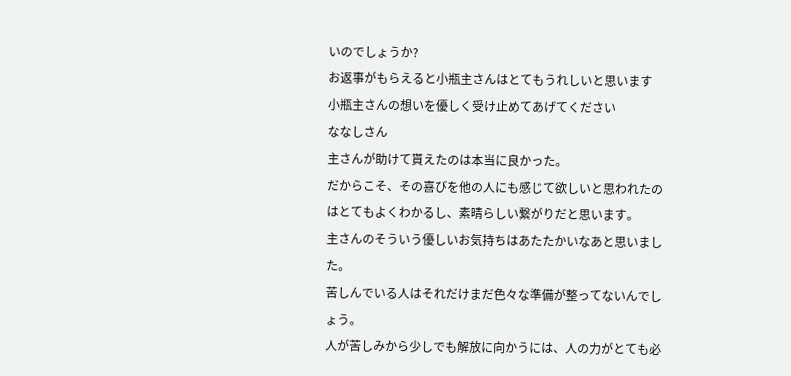いのでしょうか?
お返事がもらえると小瓶主さんはとてもうれしいと思います
小瓶主さんの想いを優しく受け止めてあげてください
ななしさん
主さんが助けて貰えたのは本当に良かった。
だからこそ、その喜びを他の人にも感じて欲しいと思われたのはとてもよくわかるし、素晴らしい繋がりだと思います。
主さんのそういう優しいお気持ちはあたたかいなあと思いました。
苦しんでいる人はそれだけまだ色々な準備が整ってないんでしょう。
人が苦しみから少しでも解放に向かうには、人の力がとても必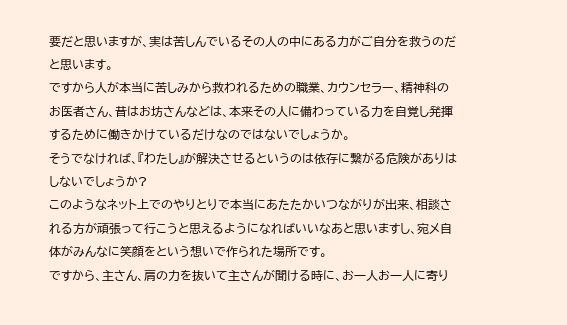要だと思いますが、実は苦しんでいるその人の中にある力がご自分を救うのだと思います。
ですから人が本当に苦しみから救われるための職業、カウンセラー、精神科のお医者さん、昔はお坊さんなどは、本来その人に備わっている力を自覚し発揮するために働きかけているだけなのではないでしょうか。
そうでなければ、『わたし』が解決させるというのは依存に繋がる危険がありはしないでしょうか?
このようなネット上でのやりとりで本当にあたたかいつながりが出来、相談される方が頑張って行こうと思えるようになればいいなあと思いますし、宛メ自体がみんなに笑顔をという想いで作られた場所です。
ですから、主さん、肩の力を抜いて主さんが聞ける時に、お一人お一人に寄り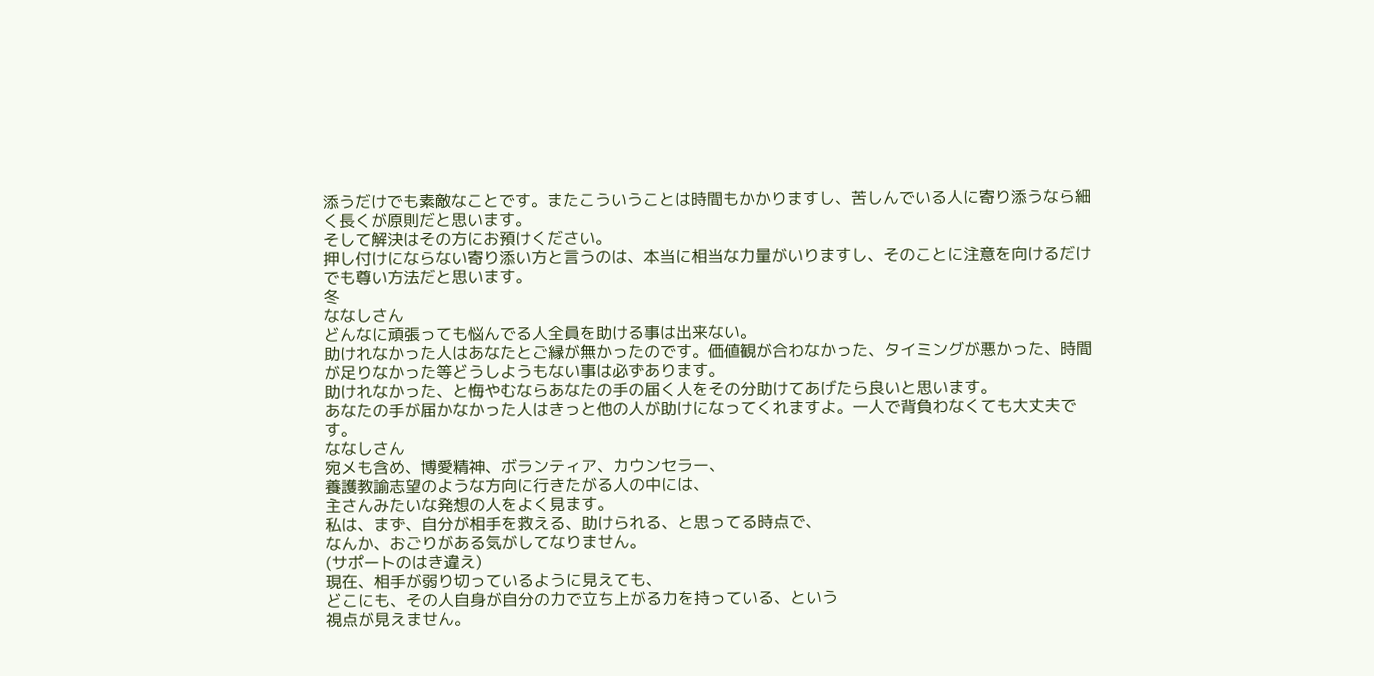添うだけでも素敵なことです。またこういうことは時間もかかりますし、苦しんでいる人に寄り添うなら細く長くが原則だと思います。
そして解決はその方にお預けください。
押し付けにならない寄り添い方と言うのは、本当に相当な力量がいりますし、そのことに注意を向けるだけでも尊い方法だと思います。
冬
ななしさん
どんなに頑張っても悩んでる人全員を助ける事は出来ない。
助けれなかった人はあなたとご縁が無かったのです。価値観が合わなかった、タイミングが悪かった、時間が足りなかった等どうしようもない事は必ずあります。
助けれなかった、と悔やむならあなたの手の届く人をその分助けてあげたら良いと思います。
あなたの手が届かなかった人はきっと他の人が助けになってくれますよ。一人で背負わなくても大丈夫です。
ななしさん
宛メも含め、博愛精神、ボランティア、カウンセラー、
養護教諭志望のような方向に行きたがる人の中には、
主さんみたいな発想の人をよく見ます。
私は、まず、自分が相手を救える、助けられる、と思ってる時点で、
なんか、おごりがある気がしてなりません。
(サポートのはき違え)
現在、相手が弱り切っているように見えても、
どこにも、その人自身が自分の力で立ち上がる力を持っている、という
視点が見えません。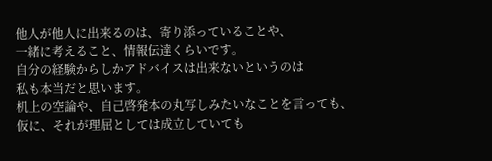他人が他人に出来るのは、寄り添っていることや、
一緒に考えること、情報伝達くらいです。
自分の経験からしかアドバイスは出来ないというのは
私も本当だと思います。
机上の空論や、自己啓発本の丸写しみたいなことを言っても、
仮に、それが理屈としては成立していても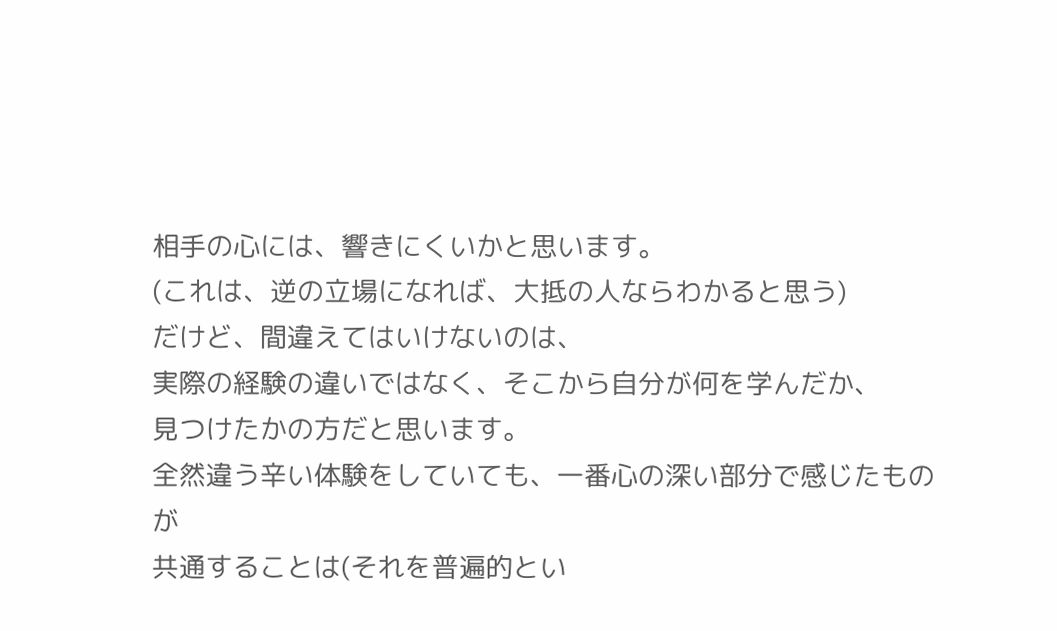相手の心には、響きにくいかと思います。
(これは、逆の立場になれば、大抵の人ならわかると思う)
だけど、間違えてはいけないのは、
実際の経験の違いではなく、そこから自分が何を学んだか、
見つけたかの方だと思います。
全然違う辛い体験をしていても、一番心の深い部分で感じたものが
共通することは(それを普遍的とい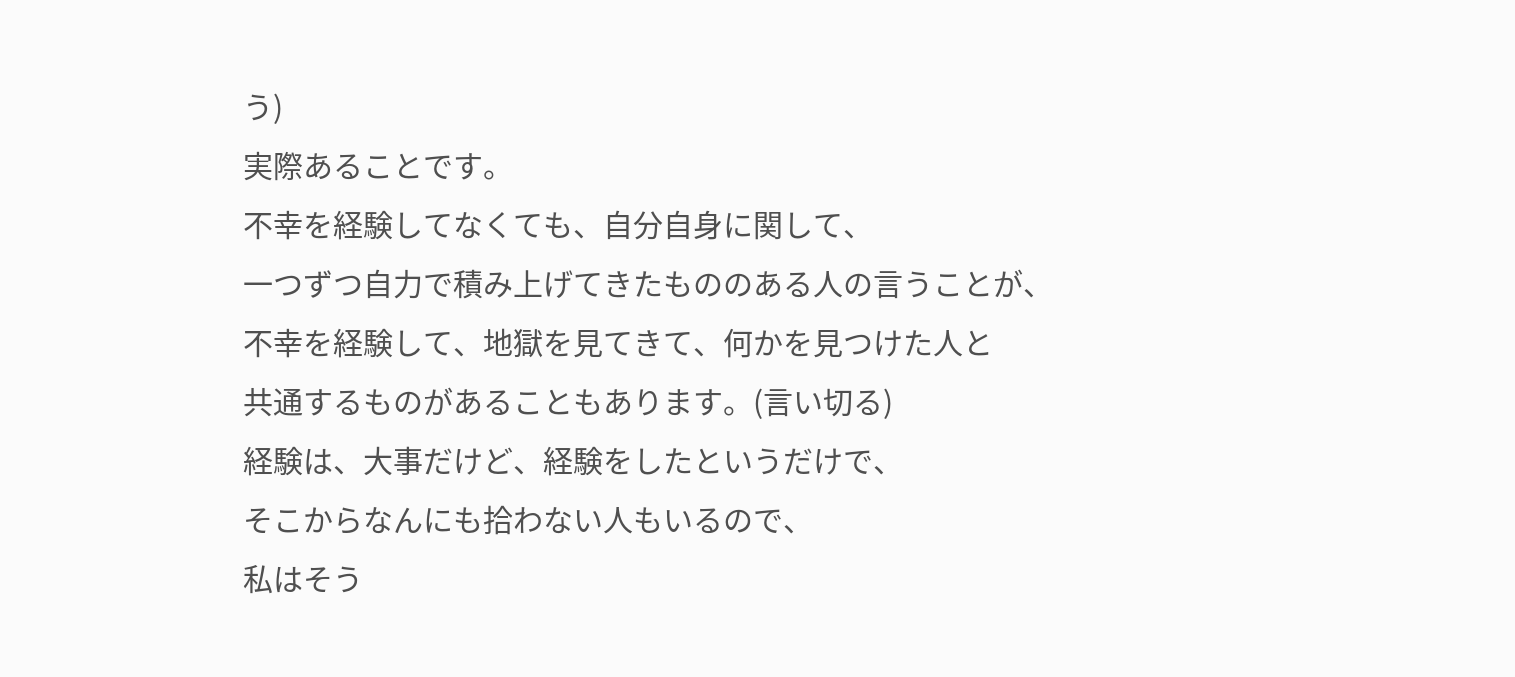う)
実際あることです。
不幸を経験してなくても、自分自身に関して、
一つずつ自力で積み上げてきたもののある人の言うことが、
不幸を経験して、地獄を見てきて、何かを見つけた人と
共通するものがあることもあります。(言い切る)
経験は、大事だけど、経験をしたというだけで、
そこからなんにも拾わない人もいるので、
私はそう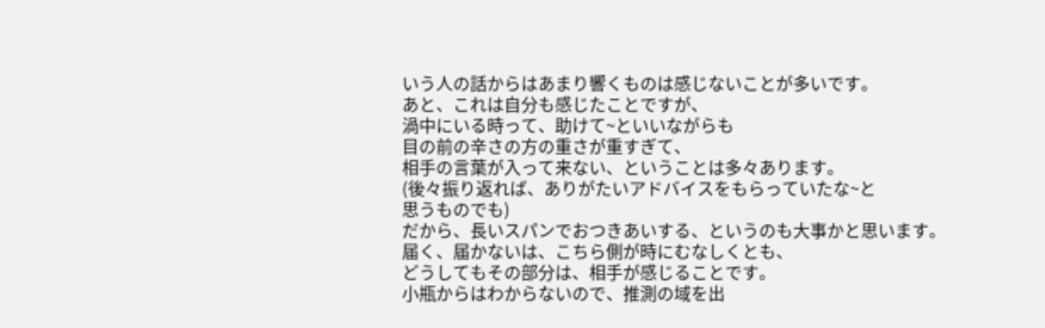いう人の話からはあまり響くものは感じないことが多いです。
あと、これは自分も感じたことですが、
渦中にいる時って、助けて~といいながらも
目の前の辛さの方の重さが重すぎて、
相手の言葉が入って来ない、ということは多々あります。
(後々振り返れば、ありがたいアドバイスをもらっていたな~と
思うものでも)
だから、長いスパンでおつきあいする、というのも大事かと思います。
届く、届かないは、こちら側が時にむなしくとも、
どうしてもその部分は、相手が感じることです。
小瓶からはわからないので、推測の域を出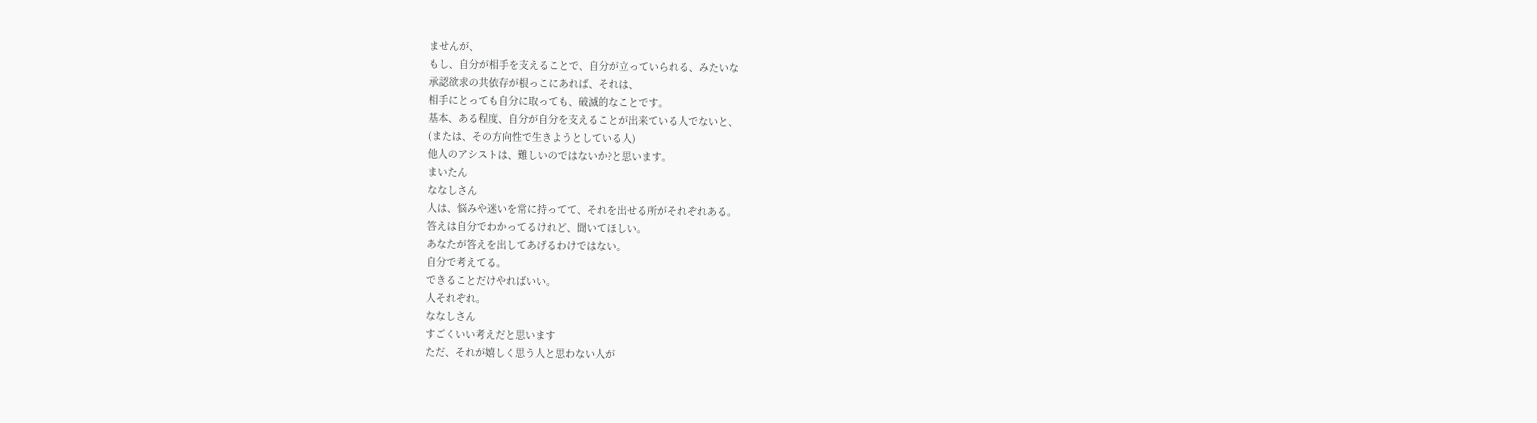ませんが、
もし、自分が相手を支えることで、自分が立っていられる、みたいな
承認欲求の共依存が根っこにあれば、それは、
相手にとっても自分に取っても、破滅的なことです。
基本、ある程度、自分が自分を支えることが出来ている人でないと、
(または、その方向性で生きようとしている人)
他人のアシストは、難しいのではないか?と思います。
まいたん
ななしさん
人は、悩みや迷いを常に持ってて、それを出せる所がそれぞれある。
答えは自分でわかってるけれど、聞いてほしい。
あなたが答えを出してあげるわけではない。
自分で考えてる。
できることだけやればいい。
人それぞれ。
ななしさん
すごくいい考えだと思います
ただ、それが嬉しく思う人と思わない人が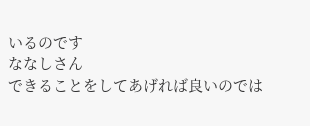いるのです
ななしさん
できることをしてあげれば良いのでは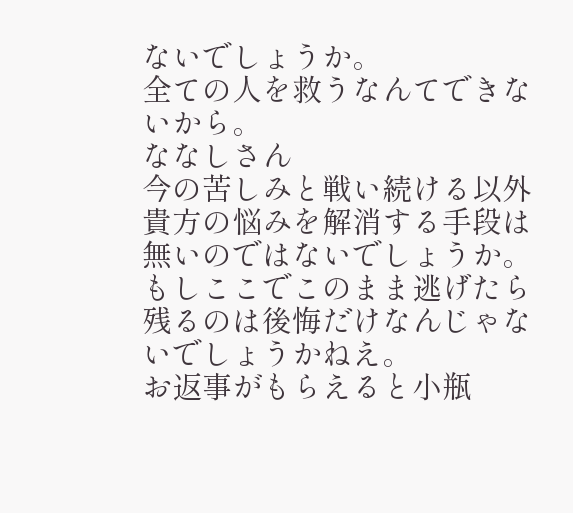ないでしょうか。
全ての人を救うなんてできないから。
ななしさん
今の苦しみと戦い続ける以外貴方の悩みを解消する手段は無いのではないでしょうか。もしここでこのまま逃げたら残るのは後悔だけなんじゃないでしょうかねえ。
お返事がもらえると小瓶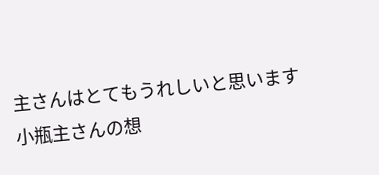主さんはとてもうれしいと思います
小瓶主さんの想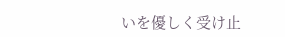いを優しく受け止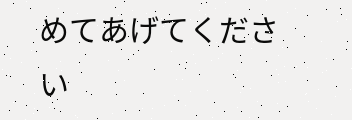めてあげてください